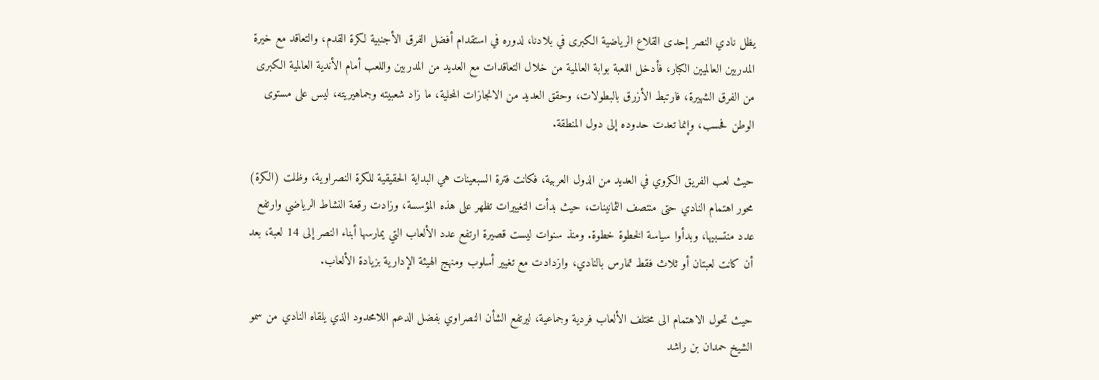يظل نادي النصر إحدى القلاع الرياضية الكبرى في بلادنا، لدوره في استقدام أفضل الفرق الأجنبية لكرة القدم، والتعاقد مع خيرة المدربين العالميين الكبار، فأدخل اللعبة بوابة العالمية من خلال التعاقدات مع العديد من المدربين واللعب أمام الأندية العالمية الكبرى من الفرق الشهيرة، فارتبط الأزرق بالبطولات، وحقق العديد من الانجازات المحلية، ما زاد شعبيته وجماهيريته، ليس على مستوى الوطن فحسب، وإنما تعدت حدوده إلى دول المنطقة.

حيث لعب الفريق الكروي في العديد من الدول العربية، فكانت فترة السبعينات هي البداية الحقيقية للكرة النصراوية، وظلت (الكرة) محور اهتمام النادي حتى منتصف الثمانينات، حيث بدأت التغييرات تظهر على هذه المؤسسة، وزادت رقعة النشاط الرياضي وارتفع عدد منتسبيها، وبدأوا سياسة الخطوة خطوة. ومنذ سنوات ليست قصيرة ارتفع عدد الألعاب التي يمارسها أبناء النصر إلى 14 لعبة، بعد أن كانت لعبتان أو ثلاث فقط تمارس بالنادي، وازدادت مع تغيير أسلوب ومنهج الهيئة الإدارية بزيادة الألعاب.

حيث تحول الاهتمام الى مختلف الألعاب فردية وجماعية، ليرتفع الشأن النصراوي بفضل الدعم اللامحدود الذي يلقاه النادي من سمو الشيخ حمدان بن راشد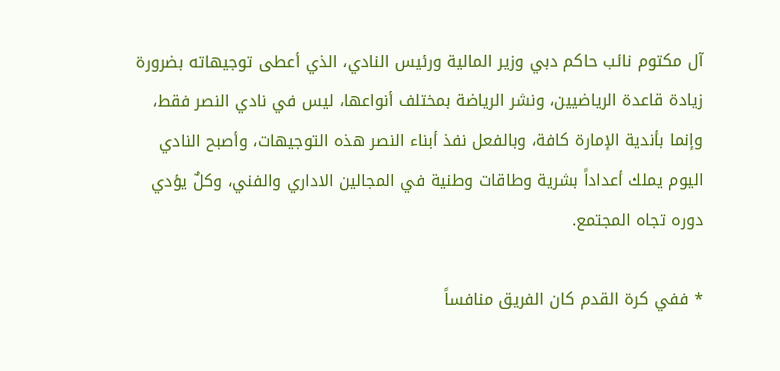آل مكتوم نائب حاكم دبي وزير المالية ورئيس النادي، الذي أعطى توجيهاته بضرورة زيادة قاعدة الرياضيين، ونشر الرياضة بمختلف أنواعها، ليس في نادي النصر فقط، وإنما بأندية الإمارة كافة، وبالفعل نفذ أبناء النصر هذه التوجيهات، وأصبح النادي اليوم يملك أعداداً بشرية وطاقات وطنية في المجالين الاداري والفني، وكلٌ يؤدي دوره تجاه المجتمع.

* ففي كرة القدم كان الفريق منافساً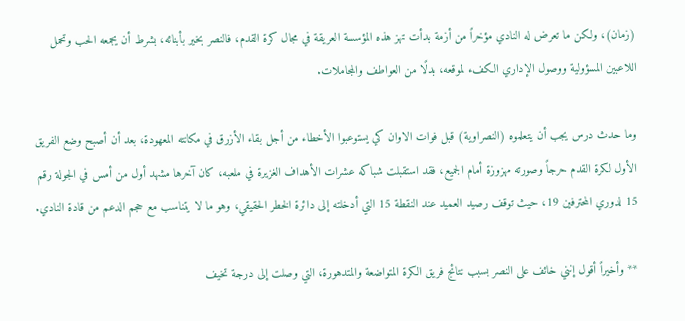(زمان)، ولكن ما تعرض له النادي مؤخراً من أزمة بدأت تهز هذه المؤسسة العريقة في مجال كرة القدم، فالنصر بخير بأبنائه، بشرط أن يجمعه الحب وتحمل اللاعبين المسؤولية ووصول الإداري الكفء لموقعه، بدلًا من العواطف والمجاملات.

وما حدث درس يجب أن يتعلموه (النصراوية) قبل فوات الاوان كي يستوعبوا الأخطاء من أجل بقاء الأزرق في مكانته المعهودة، بعد أن أصبح وضع الفريق الأول لكرة القدم حرجاً وصورته مهزوزة أمام الجميع، فقد استقبلت شباكه عشرات الأهداف الغزيرة في ملعبه، كان آخرها مشهد أول من أمس في الجولة رقم 15 لدوري المحترفين 19، حيث توقف رصيد العميد عند النقطة 15 التي أدخلته إلى دائرة الخطر الحقيقي، وهو ما لا يتناسب مع حجم الدعم من قادة النادي.

** وأخيراً أقول إنني خائف على النصر بسبب نتائج فريق الكرة المتواضعة والمتدهورة، التي وصلت إلى درجة تخيف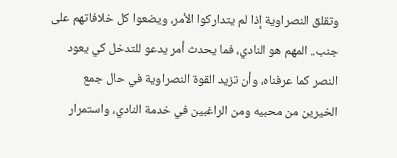وتقلق النصراوية إذا لم يتداركوا الأمر، ويضعوا كل خلافاتهم على جنب.. المهم هو النادي، فما يحدث أمر يدعو للتدخل كي يعود النصر كما عرفناه، وأن تزيد القوة النصراوية في حال جمع الخيرين من محبيه ومن الراغبين في خدمة النادي، واستمرار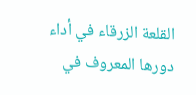القلعة الزرقاء في أداء دورها المعروف في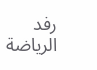رفد الرياضة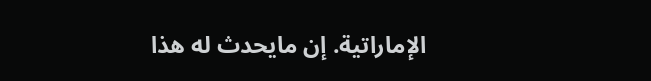الإماراتية. إن مايحدث له هذا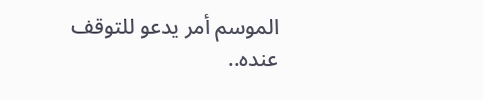الموسم أمر يدعو للتوقف عنده..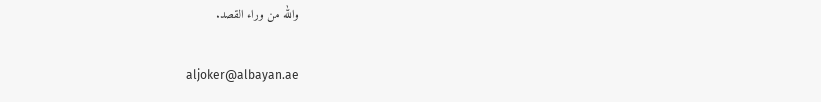والله من وراء القصد.

aljoker@albayan.ae